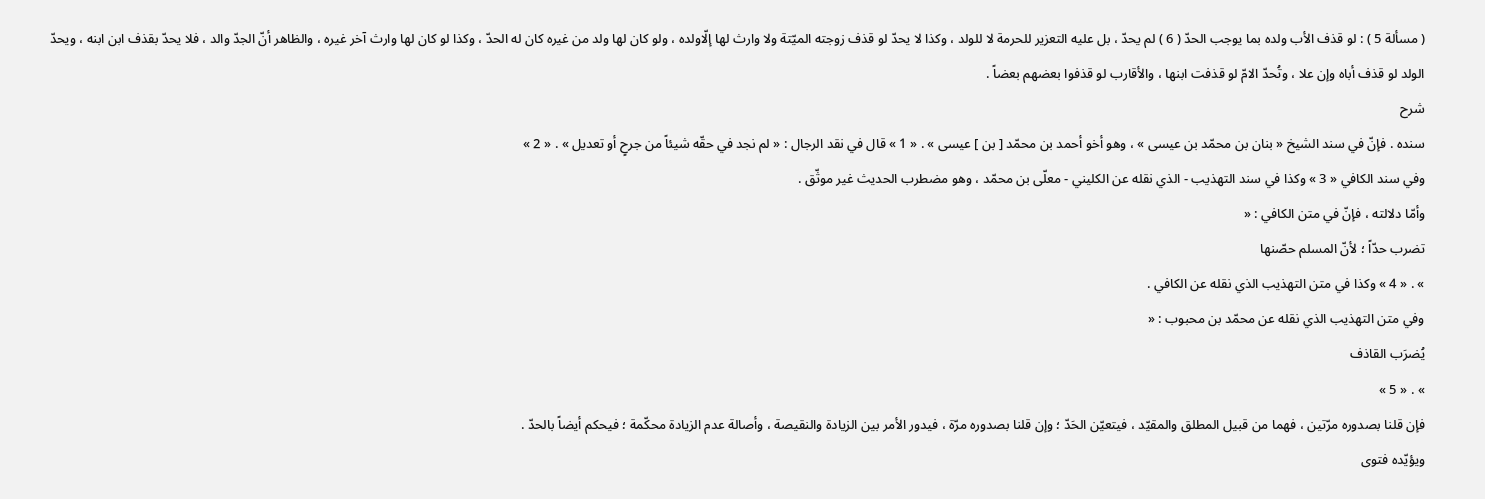( مسألة 5 ) : لو قذف الأب ولده بما يوجب الحدّ ( 6 ) لم يحدّ ، بل عليه التعزير للحرمة لا للولد ، وكذا لا يحدّ لو قذف زوجته الميّتة ولا وارث لها إلّاولده ، ولو كان لها ولد من غيره كان له الحدّ ، وكذا لو كان لها وارث آخر غيره ، والظاهر أنّ الجدّ والد ، فلا يحدّ بقذف ابن ابنه ، ويحدّ الولد لو قذف أباه وإن علا ، وتُحدّ الامّ لو قذفت ابنها ، والأقارب لو قذفوا بعضهم بعضاً .
شرح
سنده . فإنّ في سند الشيخ « بنان بن محمّد بن عيسى » ، وهو أخو أحمد بن محمّد [ بن ] عيسى » . « 1 » قال في نقد الرجال : « لم نجد في حقّه شيئاً من جرحٍ أو تعديل » . « 2 »
وفي سند الكافي « 3 » وكذا في سند التهذيب - الذي نقله عن الكليني - معلّى بن محمّد ، وهو مضطرب الحديث غير موثّق .
وأمّا دلالته ، فإنّ في متن الكافي : «
تضرب حدّاً ؛ لأنّ المسلم حصّنها
» . « 4 » وكذا في متن التهذيب الذي نقله عن الكافي .
وفي متن التهذيب الذي نقله عن محمّد بن محبوب : «
يُضرَب القاذف
» . « 5 »
فإن قلنا بصدوره مرّتين ، فهما من قبيل المطلق والمقيّد ، فيتعيّن الحَدّ ؛ وإن قلنا بصدوره مرّة ، فيدور الأمر بين الزيادة والنقيصة ، وأصالة عدم الزيادة محكّمة ؛ فيحكم أيضاً بالحدّ .
ويؤيّده فتوى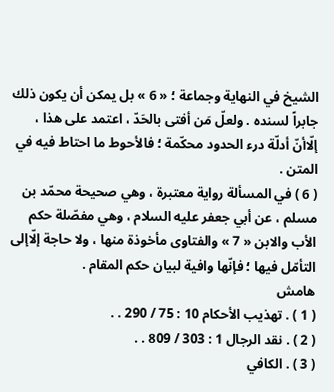الشيخ في النهاية وجماعة ؛ « 6 » بل يمكن أن يكون ذلك جابراً لسنده . ولعلّ مَن أفتى بالحَدّ ، اعتمد على هذا ، إلّاأنّ أدلّة درء الحدود محكّمة ؛ فالأحوط ما احتاط فيه في المتن .
( 6 ) في المسألة رواية معتبرة ، وهي صحيحة محمّد بن مسلم ، عن أبي جعفر عليه السلام ، وهي مفصّلة حكم الأب والابن « 7 » والفتاوى مأخوذة منها ، ولا حاجة إلّاإلى التأمّل فيها ؛ فإنّها وافية لبيان حكم المقام .
هامش
( 1 ) . تهذيب الأحكام 10 : 75 / 290 . .
( 2 ) . نقد الرجال 1 : 303 / 809 . .
( 3 ) . الكافي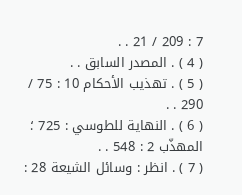7 : 209 / 21 . .
( 4 ) . المصدر السابق . .
( 5 ) . تهذيب الأحكام 10 : 75 / 290 . .
( 6 ) . النهاية للطوسي : 725 ؛ المهذّب 2 : 548 . .
( 7 ) . انظر : وسائل الشيعة 28 :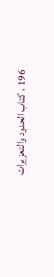196 ، كتاب الحدود والتعزيرات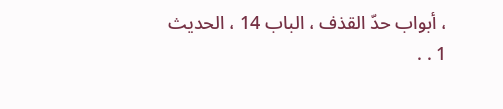، أبواب حدّ القذف ، الباب 14 ، الحديث 1 . .